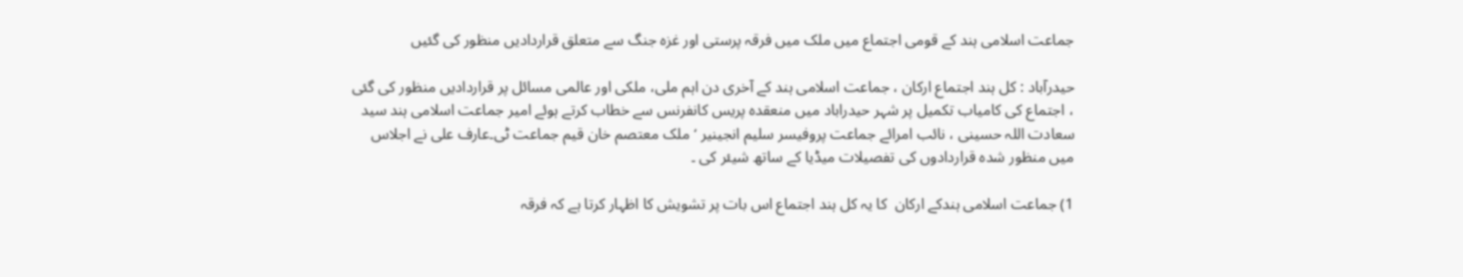جماعت اسلامی ہند کے قومی اجتماع میں ملک میں فرقہ پرستی اور غزہ جنگ سے متعلق قراردادیں منظور کی گئیں

حیدرآباد : کل ہند اجتماع ارکان ، جماعت اسلامی ہند کے آخری دن اہم ملی، ملکی اور عالمی مسائل پر قراردادیں منظور کی گئی ، اجتماع کی کامیاب تکمیل پر شہر حیدراباد میں منعقدہ پریس کانفرنس سے خطاب کرتے ہوئے امیر جماعت اسلامی ہند سید سعادت اللہ حسینی ، نائب امرائے جماعت پروفیسر سلیم انجینیر ‘ ملک معتصم خان قیم جماعت ٹی۔عارف علی نے اجلاس میں منظور شدہ قراردادوں کی تفصیلات میڈیا کے ساتھ شیئر کی ۔

1) جماعت اسلامی ہندکے ارکان  کا یہ کل ہند اجتماع اس بات پر تشویش کا اظہار کرتا ہے کہ فرقہ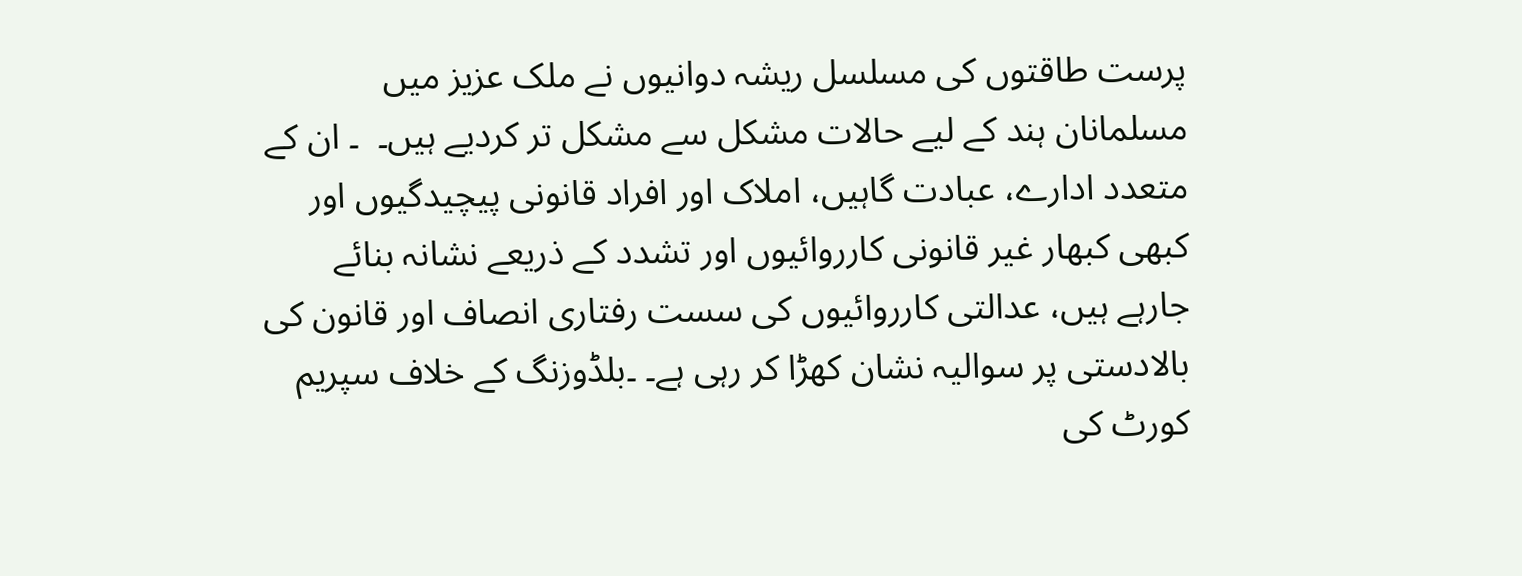پرست طاقتوں کی مسلسل ریشہ دوانیوں نے ملک عزیز میں مسلمانان ہند کے لیے حالات مشکل سے مشکل تر کردیے ہیں۔  ۔ ان کے متعدد ادارے، عبادت گاہیں، املاک اور افراد قانونی پیچیدگیوں اور کبھی کبھار غیر قانونی کارروائیوں اور تشدد کے ذریعے نشانہ بنائے جارہے ہیں، عدالتی کارروائیوں کی سست رفتاری انصاف اور قانون کی بالادستی پر سوالیہ نشان کھڑا کر رہی ہے۔ ۔بلڈوزنگ کے خلاف سپریم کورٹ کی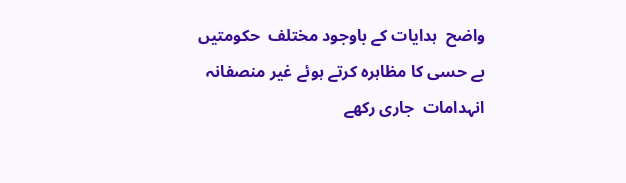واضح  ہدایات کے باوجود مختلف  حکومتیں  بے حسی کا مظاہرہ کرتے ہوئے غیر منصفانہ انہدامات  جاری رکھے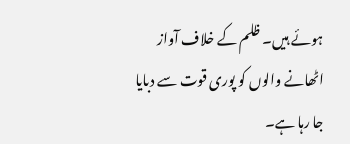ہوئے ہیں۔ ظلم کے خلاف آواز اٹھانے والوں کو پوری قوت سے دبایا جا رہا ہے۔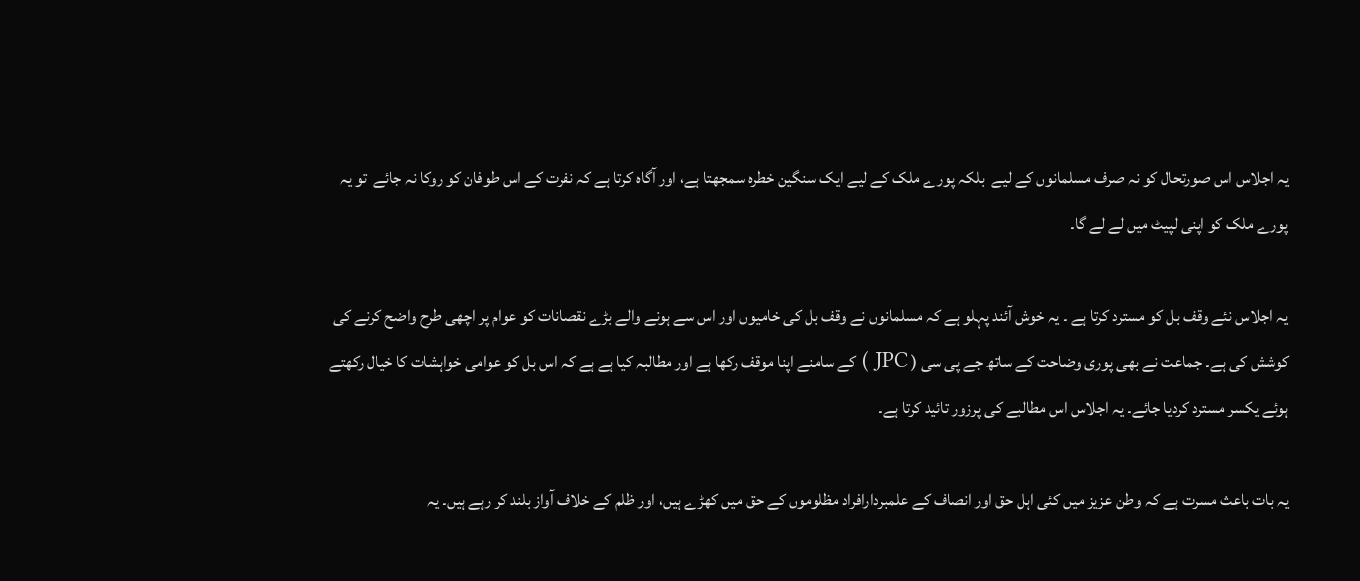یہ اجلاس اس صورتحال کو نہ صرف مسلمانوں کے لیے  بلکہ پورے ملک کے لیے ایک سنگین خطرہ سمجھتا ہے، اور آگاہ کرتا ہے کہ نفرت کے اس طوفان کو روکا نہ جائے  تو یہ پورے ملک کو اپنی لپیٹ میں لے لے گا۔

یہ اجلاس نئے وقف بل کو مسترد کرتا ہے ۔ یہ خوش آئند پہلو ہے کہ مسلمانوں نے وقف بل کی خامیوں اور اس سے ہونے والے بڑے نقصانات کو عوام پر اچھی طرح واضح کرنے کی کوشش کی ہے۔ جماعت نے بھی پوری وضاحت کے ساتھ جے پی سی ( JPC ) کے سامنے اپنا موقف رکھا ہے اور مطالبہ کیا ہے ہے کہ اس بل کو عوامی خواہشات کا خیال رکھتے ہوئے یکسر مسترد کردیا جائے۔ یہ اجلاس اس مطالبے کی پرزور تائید کرتا ہے۔

یہ بات باعث مسرت ہے کہ وطن عزیز میں کئی اہل حق اور انصاف کے علمبردارافراد مظلوموں کے حق میں کھڑے ہیں، اور ظلم کے خلاف آواز بلند کر رہے ہیں۔ یہ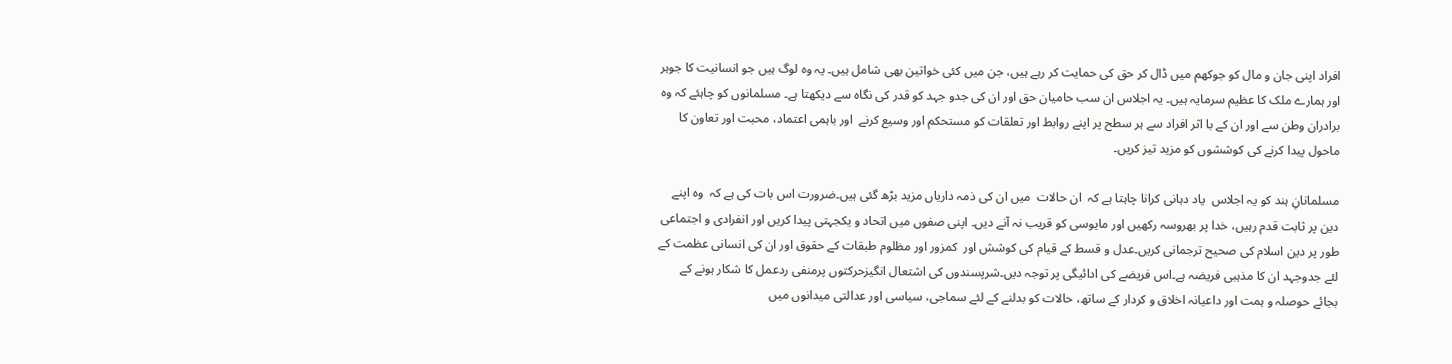افراد اپنی جان و مال کو جوکھم میں ڈال کر حق کی حمایت کر رہے ہیں، جن میں کئی خواتین بھی شامل ہیں۔ یہ وہ لوگ ہیں جو انسانیت کا جوہر اور ہمارے ملک کا عظیم سرمایہ ہیں۔ یہ اجلاس ان سب حامیان حق اور ان کی جدو جہد کو قدر کی نگاہ سے دیکھتا ہے۔ مسلمانوں کو چاہئے کہ وہ برادران وطن سے اور ان کے با اثر افراد سے ہر سطح پر اپنے روابط اور تعلقات کو مستحکم اور وسیع کرنے  اور باہمی اعتماد، محبت اور تعاون کا ماحول پیدا کرنے کی کوششوں کو مزید تیز کریں۔

مسلمانانِ ہند کو یہ اجلاس  یاد دہانی کرانا چاہتا ہے کہ  ان حالات  میں ان کی ذمہ داریاں مزید بڑھ گئی ہیں۔ضرورت اس بات کی ہے کہ  وہ اپنے دین پر ثابت قدم رہیں، خدا پر بھروسہ رکھیں اور مایوسی کو قریب نہ آنے دیں۔ اپنی صفوں میں اتحاد و یکجہتی پیدا کریں اور انفرادی و اجتماعی طور پر دین اسلام کی صحیح ترجمانی کریں۔عدل و قسط کے قیام کی کوشش اور  کمزور اور مظلوم طبقات کے حقوق اور ان کی انسانی عظمت کے لئے جدوجہد ان کا مذہبی فریضہ ہے۔اس فریضے کی ادائیگی پر توجہ دیں۔شرپسندوں کی اشتعال انگیزحرکتوں پرمنفی ردعمل کا شکار ہونے کے بجائے حوصلہ و ہمت اور داعیانہ اخلاق و کردار کے ساتھ، حالات کو بدلنے کے لئے سماجی، سیاسی اور عدالتی میدانوں میں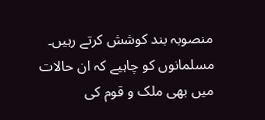منصوبہ بند کوشش کرتے رہیں۔ مسلمانوں کو چاہیے کہ ان حالات میں بھی ملک و قوم کی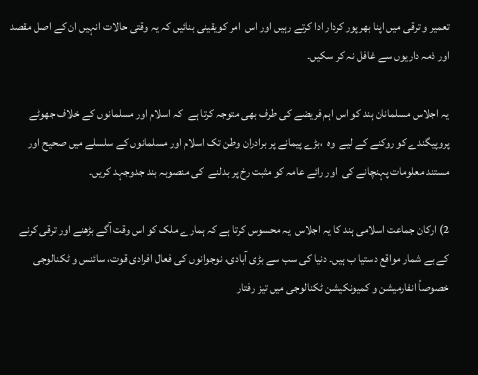تعمیر و ترقی میں اپنا بھرپور کردار ادا کرتے رہیں اور اس  امر کویقینی بنائیں کہ یہ وقتی حالات انہیں ان کے اصل مقصد اور ذمہ داریوں سے غافل نہ کر سکیں۔

یہ اجلاس مسلمانان ہند کو اس اہم فریضے کی طرف بھی متوجہ کرتا ہے  کہ اسلام اور مسلمانوں کے خلاف جھوٹے پروپیگندے کو روکنے کے لیے  وہ  ،بڑے پیمانے پر برادران وطن تک اسلام اور مسلمانوں کے سلسلے میں صحیح اور مستند معلومات پہنچانے کی  اور رائے عامہ کو مثبت رخ پر بدلنے  کی منصوبہ بند جدوجہد کریں۔

2) ارکان جماعت اسلامی ہند کا یہ اجلاس  یہ محسوس کرتا ہے کہ ہمارے ملک کو اس وقت آگے بڑھنے اور ترقی کرنے کے بے شمار مواقع دستیا ب ہیں۔ دنیا کی سب سے بڑی آبادی، نوجوانوں کی فعال افرادی قوت، سائنس و ٹکنالوجی خصوصاً انفارمیشن و کمیونکیشن ٹکنالوجی میں تیز رفتار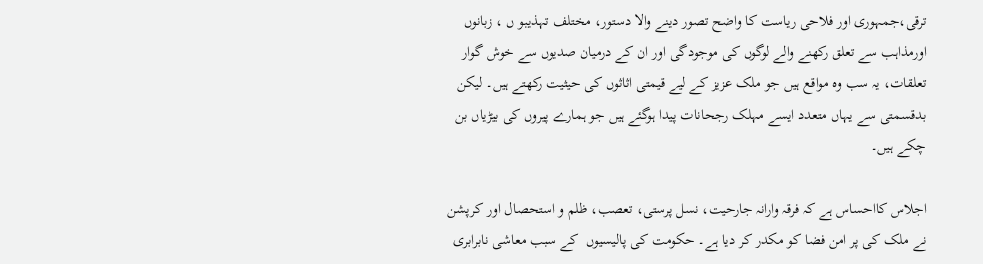ترقی،جمہوری اور فلاحی ریاست کا واضح تصور دینے والا دستور، مختلف تہذیبو ں ، زبانوں اورمذاہب سے تعلق رکھنے والے لوگوں کی موجودگی اور ان کے درمیان صدیوں سے خوش گوار تعلقات، یہ سب وہ مواقع ہیں جو ملک عزیز کے لیے قیمتی اثاثوں کی حیثیت رکھتے ہیں۔ لیکن  بدقسمتی سے یہاں متعدد ایسے مہلک رجحانات پیدا ہوگئے ہیں جو ہمارے پیروں کی بیڑیاں بن چکے ہیں۔

اجلاس کااحساس ہے کہ فرقہ وارانہ جارحیت، نسل پرستی، تعصب، ظلم و استحصال اور کرپشن نے ملک کی پر امن فضا کو مکدر کر دیا ہے۔ حکومت کی پالیسیوں  کے سبب معاشی نابرابری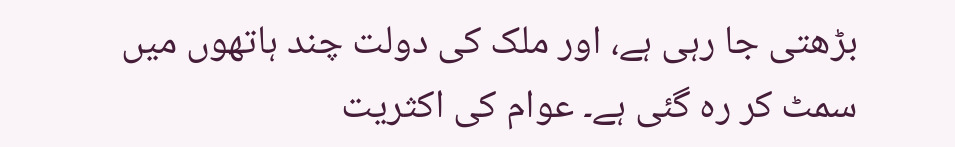بڑھتی جا رہی ہے، اور ملک کی دولت چند ہاتھوں میں سمٹ کر رہ گئی ہے۔ عوام کی اکثریت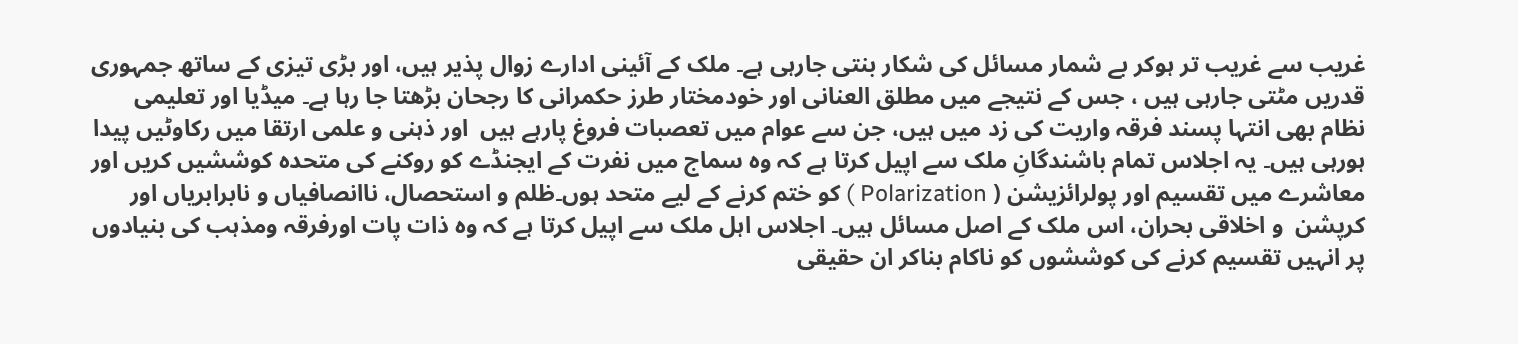غریب سے غریب تر ہوکر بے شمار مسائل کی شکار بنتی جارہی ہے۔ ملک کے آئینی ادارے زوال پذیر ہیں، اور بڑی تیزی کے ساتھ جمہوری قدریں مٹتی جارہی ہیں ، جس کے نتیجے میں مطلق العنانی اور خودمختار طرز حکمرانی کا رجحان بڑھتا جا رہا ہے۔ میڈیا اور تعلیمی نظام بھی انتہا پسند فرقہ واریت کی زد میں ہیں، جن سے عوام میں تعصبات فروغ پارہے ہیں  اور ذہنی و علمی ارتقا میں رکاوٹیں پیدا ہورہی ہیں۔ یہ اجلاس تمام باشندگانِ ملک سے اپیل کرتا ہے کہ وہ سماج میں نفرت کے ایجنڈے کو روکنے کی متحدہ کوششیں کریں اور معاشرے میں تقسیم اور پولرائزیشن ( Polarization ) کو ختم کرنے کے لیے متحد ہوں۔ظلم و استحصال، ناانصافیاں و نابرابریاں اور کرپشن  و اخلاقی بحران، اس ملک کے اصل مسائل ہیں۔ اجلاس اہل ملک سے اپیل کرتا ہے کہ وہ ذات پات اورفرقہ ومذہب کی بنیادوں پر انہیں تقسیم کرنے کی کوششوں کو ناکام بناکر ان حقیقی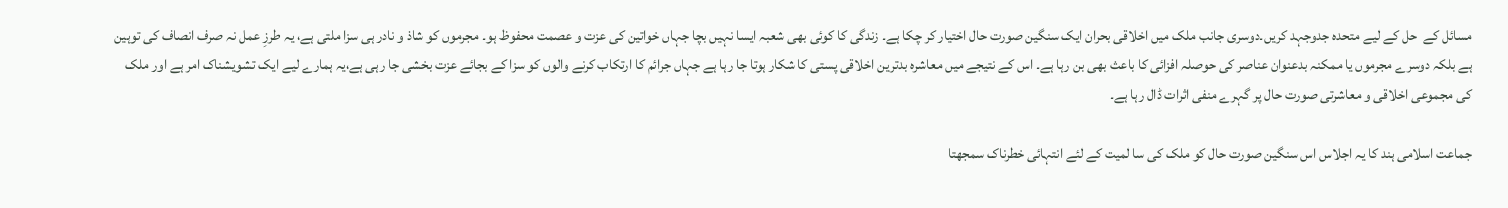مسائل کے  حل کے لیے متحدہ جدوجہد کریں۔دوسری جانب ملک میں اخلاقی بحران ایک سنگین صورت حال اختیار کر چکا ہے۔ زندگی کا کوئی بھی شعبہ ایسا نہیں بچا جہاں خواتین کی عزت و عصمت محفوظ ہو۔ مجرموں کو شاذ و نادر ہی سزا ملتی ہے، یہ طرزِ عمل نہ صرف انصاف کی توہین ہے بلکہ دوسرے مجرموں یا ممکنہ بدعنوان عناصر کی حوصلہ افزائی کا باعث بھی بن رہا ہے۔ اس کے نتیجے میں معاشرہ بدترین اخلاقی پستی کا شکار ہوتا جا رہا ہے جہاں جرائم کا ارتکاب کرنے والوں کو سزا کے بجائے عزت بخشی جا رہی ہے،یہ ہمارے لیے ایک تشویشناک امر ہے اور ملک کی مجموعی اخلاقی و معاشرتی صورت حال پر گہرے منفی اثرات ڈال رہا ہے۔

جماعت اسلامی ہند کا یہ اجلاس اس سنگین صورت حال کو ملک کی سا لمیت کے لئے انتہائی خطرناک سمجھتا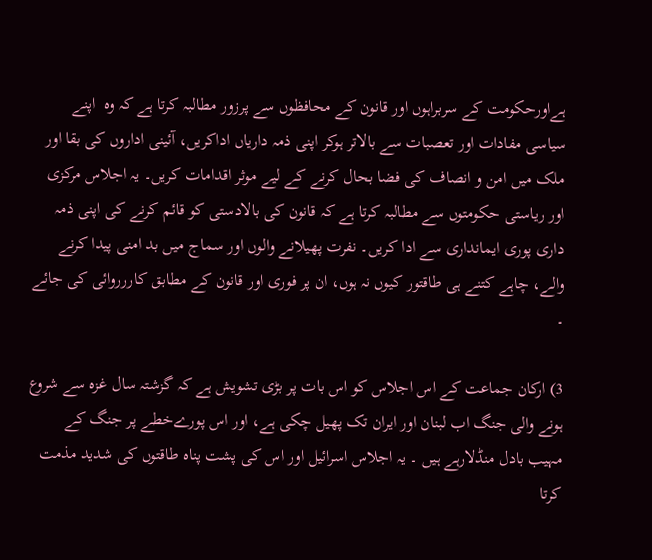ہےاورحکومت کے سربراہوں اور قانون کے محافظوں سے پرزور مطالبہ کرتا ہے کہ وہ  اپنے سیاسی مفادات اور تعصبات سے بالاتر ہوکر اپنی ذمہ داریاں اداکریں، آئینی اداروں کی بقا اور ملک میں امن و انصاف کی فضا بحال کرنے کے لیے موثر اقدامات کریں۔ یہ اجلاس مرکزی اور ریاستی حکومتوں سے مطالبہ کرتا ہے کہ قانون کی بالادستی کو قائم کرنے کی اپنی ذمہ داری پوری ایمانداری سے ادا کریں۔ نفرت پھیلانے والوں اور سماج میں بد امنی پیدا کرنے والے، چاہے کتنے ہی طاقتور کیوں نہ ہوں، ان پر فوری اور قانون کے مطابق کاررروائی کی جائے ۔

3) ارکان جماعت کے اس اجلاس کو اس بات پر بڑی تشویش ہے کہ گزشتہ سال غزہ سے شروع ہونے والی جنگ اب لبنان اور ایران تک پھیل چکی ہے، اور اس پورےخطے پر جنگ کے  مہیب بادل منڈلارہے ہیں ۔ یہ اجلاس اسرائیل اور اس کی پشت پناہ طاقتوں کی شدید مذمت کرتا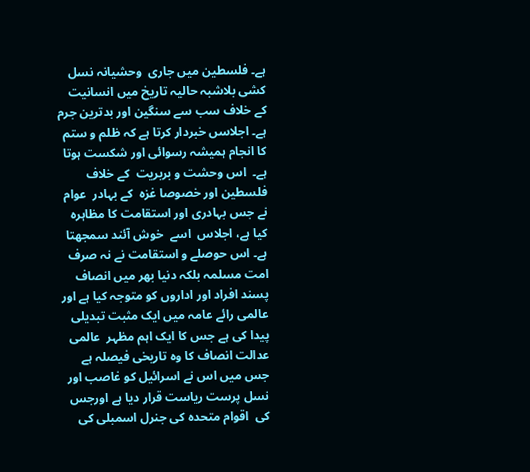ہے۔ فلسطین میں جاری  وحشیانہ نسل کشی بلاشبہ حالیہ تاریخ میں انسانیت کے خلاف سب سے سنگین اور بدترین جرم ہے۔ اجلاسں خبردار کرتا ہے کہ ظلم و ستم کا انجام ہمیشہ رسوائی اور شکست ہوتا ہے۔  اس وحشت و بربریت  کے خلاف فلسطین اور خصوصا غزہ  کے بہادر  عوام نے جس بہادری اور استقامت کا مظاہرہ کیا ہے، اجلاس  اسے  خوش آئند سمجھتا ہے۔ اس حوصلے و استقامت نے نہ صرف امت مسلمہ بلکہ دنیا بھر میں انصاف پسند افراد اور اداروں کو متوجہ کیا ہے اور عالمی رائے عامہ میں ایک مثبت تبدیلی پیدا کی ہے جس کا ایک اہم مظہر  عالمی عدالت انصاف کا وہ تاریخی فیصلہ ہے جس میں اس نے اسرائیل کو غاصب اور نسل پرست ریاست قرار دیا ہے اورجس کی  اقوام متحدہ کی جنرل اسمبلی کی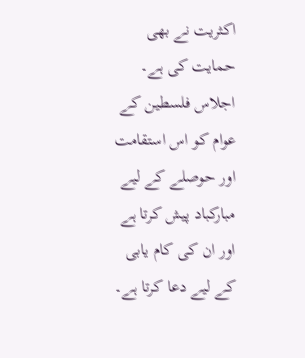اکثریت نے بھی حمایت کی ہے۔ اجلاس فلسطین کے عوام کو اس استقامت اور حوصلے کے لیے مبارکباد پیش کرتا ہے اور ان کی کام یابی کے لیے دعا کرتا ہے۔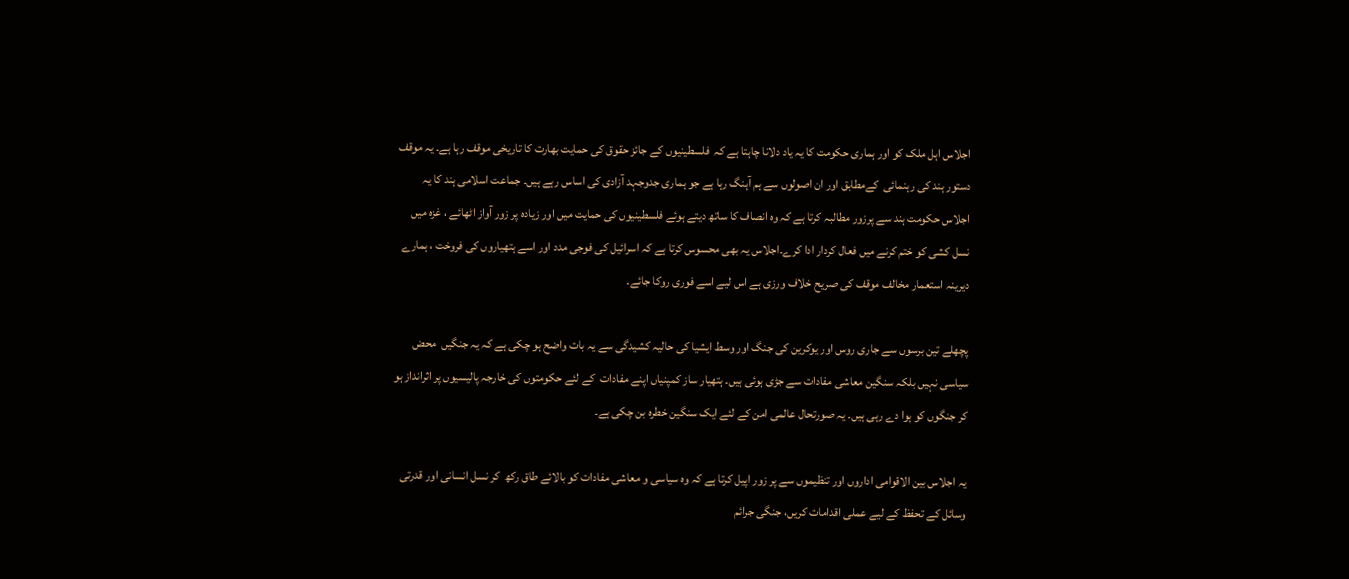اجلاس اہل ملک کو اور ہماری حکومت کا یہ یاد دلانا چاہتا ہے کہ  فلسطینیوں کے جائز حقوق کی حمایت بھارت کا تاریخی موقف رہا ہے۔ یہ موقف دستور ہند کی رہنمائی  کےمطابق اور ان اصولوں سے ہم آہنگ رہا ہے جو ہماری جدوجہد آزادی کی اساس رہے ہیں۔ جماعت اسلامی ہند کا یہ اجلاس حکومت ہند سے پرزور مطالبہ کرتا ہے کہ وہ انصاف کا ساتھ دیتے ہوئے فلسطینیوں کی حمایت میں اور زیادہ پر زور آواز اٹھائے ، غزہ میں نسل کشی کو ختم کرنے میں فعال کردار ادا کرے۔اجلاس یہ بھی محسوس کرتا ہے کہ اسرائیل کی فوجی مدد اور اسے ہتھیاروں کی فروخت ، ہمارے دیرینہ استعمار مخالف موقف کی صریح خلاف ورزی ہے اس لیے اسے فوری روکا جائے۔

پچھلے تین برسوں سے جاری روس اور یوکرین کی جنگ اور وسط ایشیا کی حالیہ کشیدگی سے یہ بات واضح ہو چکی ہے کہ یہ جنگیں  محض سیاسی نہیں بلکہ سنگین معاشی مفادات سے جڑی ہوئی ہیں۔ ہتھیار ساز کمپنیاں اپنے مفادات  کے لئے حکومتوں کی خارجہ پالیسیوں پر اثرانداز ہو کر جنگوں کو ہوا دے رہی ہیں۔ یہ صورتحال عالمی امن کے لئے ایک سنگین خطرہ بن چکی ہے۔

یہ اجلاس بین الاقوامی اداروں اور تنظیموں سے پر زور اپیل کرتا ہے کہ وہ سیاسی و معاشی مفادات کو بالائے طاق رکھ  کر نسل انسانی اور قدرتی وسائل کے تحفظ کے لیے عملی اقدامات کریں، جنگی جرائم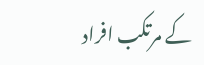کے مرتکب افراد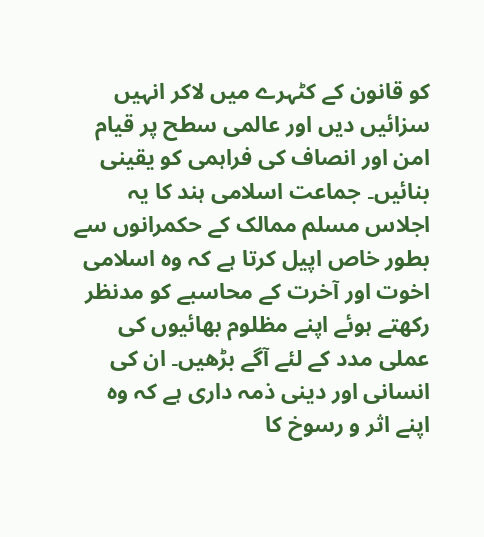کو قانون کے کٹہرے میں لاکر انہیں سزائیں دیں اور عالمی سطح پر قیام امن اور انصاف کی فراہمی کو یقینی بنائیں۔ جماعت اسلامی ہند کا یہ اجلاس مسلم ممالک کے حکمرانوں سے بطور خاص اپیل کرتا ہے کہ وہ اسلامی اخوت اور آخرت کے محاسبے کو مدنظر رکھتے ہوئے اپنے مظلوم بھائیوں کی عملی مدد کے لئے آگے بڑھیں۔ ان کی انسانی اور دینی ذمہ داری ہے کہ وہ اپنے اثر و رسوخ کا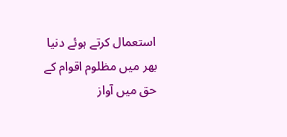استعمال کرتے ہوئے دنیا بھر میں مظلوم اقوام کے حق میں آواز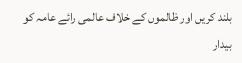بلند کریں اور ظالموں کے خلاف عالمی رائے عامہ کو بیدار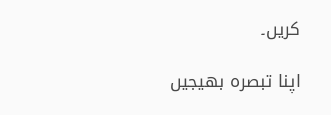کریں۔

اپنا تبصرہ بھیجیں